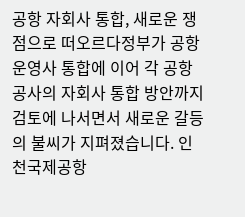공항 자회사 통합, 새로운 쟁점으로 떠오르다정부가 공항 운영사 통합에 이어 각 공항공사의 자회사 통합 방안까지 검토에 나서면서 새로운 갈등의 불씨가 지펴졌습니다. 인천국제공항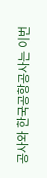공사와 한국공항공사는 이번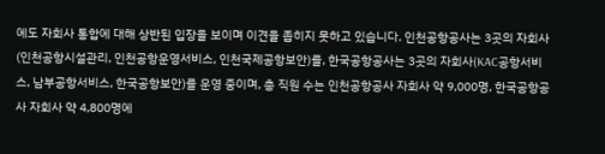에도 자회사 통합에 대해 상반된 입장을 보이며 이견을 좁히지 못하고 있습니다. 인천공항공사는 3곳의 자회사(인천공항시설관리, 인천공항운영서비스, 인천국제공항보안)를, 한국공항공사는 3곳의 자회사(KAC공항서비스, 남부공항서비스, 한국공항보안)를 운영 중이며, 총 직원 수는 인천공항공사 자회사 약 9,000명, 한국공항공사 자회사 약 4,800명에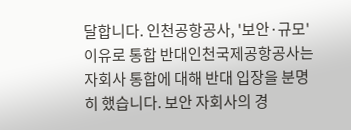달합니다. 인천공항공사, '보안·규모' 이유로 통합 반대인천국제공항공사는 자회사 통합에 대해 반대 입장을 분명히 했습니다. 보안 자회사의 경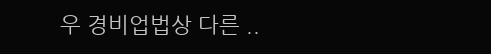우 경비업법상 다른 ..